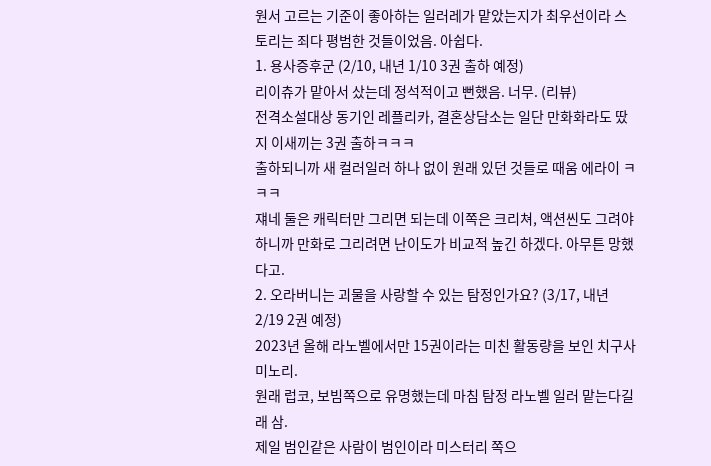원서 고르는 기준이 좋아하는 일러레가 맡았는지가 최우선이라 스토리는 죄다 평범한 것들이었음. 아쉽다.
1. 용사증후군 (2/10, 내년 1/10 3권 출하 예정)
리이츄가 맡아서 샀는데 정석적이고 뻔했음. 너무. (리뷰)
전격소설대상 동기인 레플리카, 결혼상담소는 일단 만화화라도 땄지 이새끼는 3권 출하ㅋㅋㅋ
출하되니까 새 컬러일러 하나 없이 원래 있던 것들로 때움 에라이 ㅋㅋㅋ
쟤네 둘은 캐릭터만 그리면 되는데 이쪽은 크리쳐, 액션씬도 그려야 하니까 만화로 그리려면 난이도가 비교적 높긴 하겠다. 아무튼 망했다고.
2. 오라버니는 괴물을 사랑할 수 있는 탐정인가요? (3/17, 내년 2/19 2권 예정)
2023년 올해 라노벨에서만 15권이라는 미친 활동량을 보인 치구사 미노리.
원래 럽코, 보빔쪽으로 유명했는데 마침 탐정 라노벨 일러 맡는다길래 삼.
제일 범인같은 사람이 범인이라 미스터리 쪽으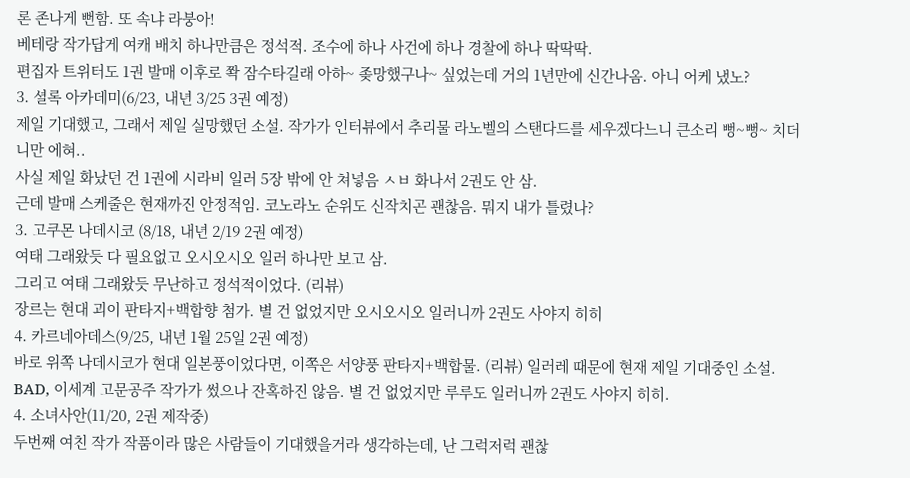론 존나게 뻔함. 또 속냐 라붕아!
베테랑 작가답게 여캐 배치 하나만큼은 정석적. 조수에 하나 사건에 하나 경찰에 하나 딱딱딱.
편집자 트위터도 1권 발매 이후로 쫙 잠수타길래 아하~ 좆망했구나~ 싶었는데 거의 1년만에 신간나옴. 아니 어케 냈노?
3. 셜록 아카데미(6/23, 내년 3/25 3권 예정)
제일 기대했고, 그래서 제일 실망했던 소설. 작가가 인터뷰에서 추리물 라노벨의 스탠다드를 세우겠다느니 큰소리 뻥~뻥~ 치더니만 에혀..
사실 제일 화났던 건 1권에 시라비 일러 5장 밖에 안 쳐넣음 ㅅㅂ 화나서 2권도 안 삼.
근데 발매 스케줄은 현재까진 안정적임. 코노라노 순위도 신작치곤 괜찮음. 뭐지 내가 틀렸나?
3. 고쿠몬 나데시코 (8/18, 내년 2/19 2권 예정)
여태 그래왔듯 다 필요없고 오시오시오 일러 하나만 보고 삼.
그리고 여태 그래왔듯 무난하고 정석적이었다. (리뷰)
장르는 현대 괴이 판타지+백합향 첨가. 별 건 없었지만 오시오시오 일러니까 2권도 사야지 히히
4. 카르네아데스(9/25, 내년 1월 25일 2권 예정)
바로 위쪽 나데시코가 현대 일본풍이었다면, 이쪽은 서양풍 판타지+백합물. (리뷰) 일러레 때문에 현재 제일 기대중인 소설.
BAD, 이세계 고문공주 작가가 썼으나 잔혹하진 않음. 별 건 없었지만 루루도 일러니까 2권도 사야지 히히.
4. 소녀사안(11/20, 2권 제작중)
두번째 여친 작가 작품이라 많은 사람들이 기대했을거라 생각하는데, 난 그럭저럭 괜찮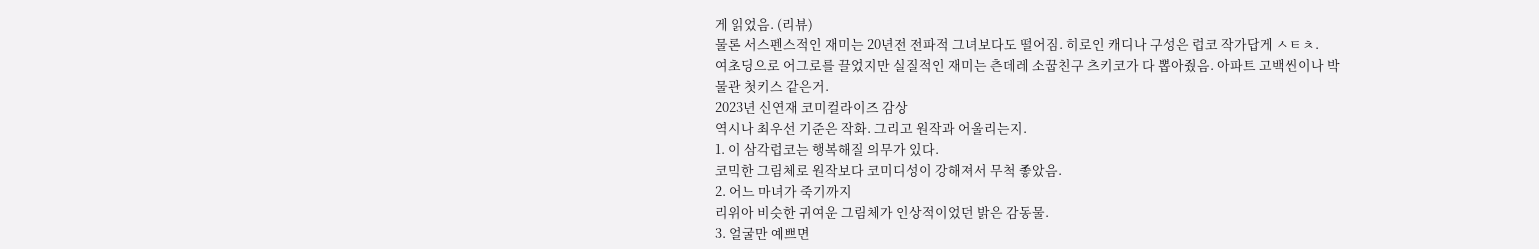게 읽었음. (리뷰)
물론 서스펜스적인 재미는 20년전 전파적 그녀보다도 떨어짐. 히로인 캐디나 구성은 럽코 작가답게 ㅅㅌㅊ.
여초딩으로 어그로를 끌었지만 실질적인 재미는 츤데레 소꿉친구 츠키코가 다 뽑아줬음. 아파트 고백씬이나 박물관 첫키스 같은거.
2023년 신연재 코미컬라이즈 감상
역시나 최우선 기준은 작화. 그리고 원작과 어울리는지.
1. 이 삼각럽코는 행복해질 의무가 있다.
코믹한 그림체로 원작보다 코미디성이 강해져서 무척 좋았음.
2. 어느 마녀가 죽기까지
리위아 비슷한 귀여운 그림체가 인상적이었던 밝은 감동물.
3. 얼굴만 예쁘면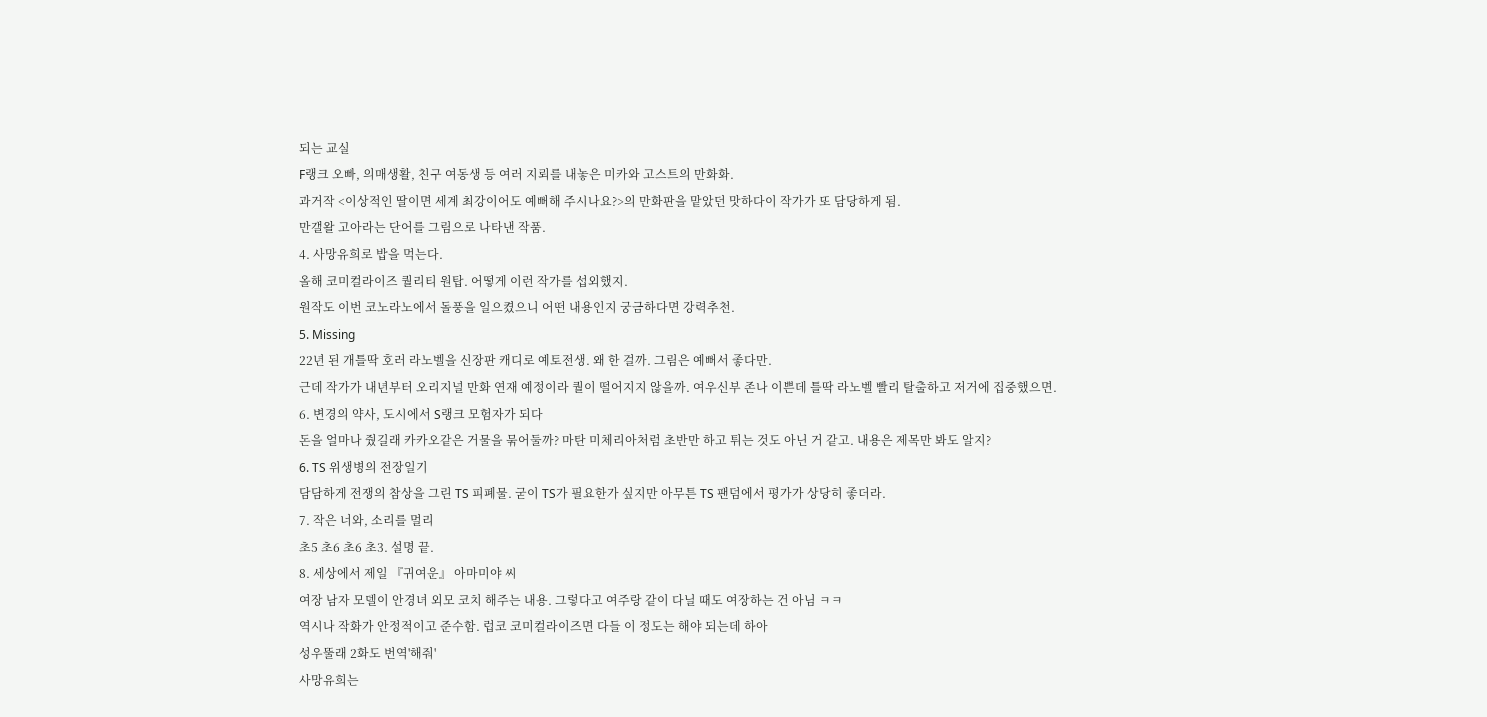되는 교실
F랭크 오빠, 의매생활, 친구 여동생 등 여러 지뢰를 내놓은 미카와 고스트의 만화화.
과거작 <이상적인 딸이면 세계 최강이어도 예뻐해 주시나요?>의 만화판을 맡았던 맛하다이 작가가 또 담당하게 됨.
만갤왈 고아라는 단어를 그림으로 나타낸 작품.
4. 사망유희로 밥을 먹는다.
올해 코미컬라이즈 퀄리티 원탑. 어떻게 이런 작가를 섭외했지.
원작도 이번 코노라노에서 돌풍을 일으켰으니 어떤 내용인지 궁금하다면 강력추천.
5. Missing
22년 된 개틀딱 호러 라노벨을 신장판 캐디로 예토전생. 왜 한 걸까. 그림은 예뻐서 좋다만.
근데 작가가 내년부터 오리지널 만화 연재 예정이라 퀄이 떨어지지 않을까. 여우신부 존나 이쁜데 틀딱 라노벨 빨리 탈출하고 저거에 집중했으면.
6. 변경의 약사, 도시에서 S랭크 모험자가 되다
돈을 얼마나 줬길래 카카오같은 거물을 묶어둘까? 마탄 미체리아처럼 초반만 하고 튀는 것도 아닌 거 같고. 내용은 제목만 봐도 알지?
6. TS 위생병의 전장일기
담담하게 전쟁의 참상을 그린 TS 피폐물. 굳이 TS가 필요한가 싶지만 아무튼 TS 팬덤에서 평가가 상당히 좋더라.
7. 작은 너와, 소리를 멀리
초5 초6 초6 초3. 설명 끝.
8. 세상에서 제일 『귀여운』 아마미야 씨
여장 남자 모델이 안경녀 외모 코치 해주는 내용. 그렇다고 여주랑 같이 다닐 때도 여장하는 건 아님 ㅋㅋ
역시나 작화가 안정적이고 준수함. 럽코 코미컬라이즈면 다들 이 정도는 해야 되는데 하아
성우뚤래 2화도 번역'해줘'
사망유희는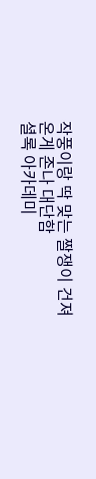작풍이랑 딱 맞는 짤쟁이 건져온게 존나 대단함
셜록 아카데미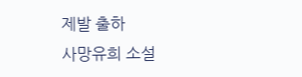제발 출하
사망유희 소설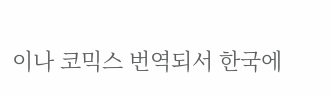이나 코믹스 번역되서 한국에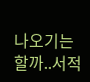나오기는 할까..서적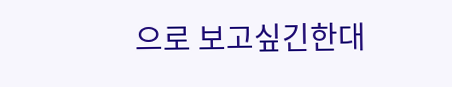으로 보고싶긴한대